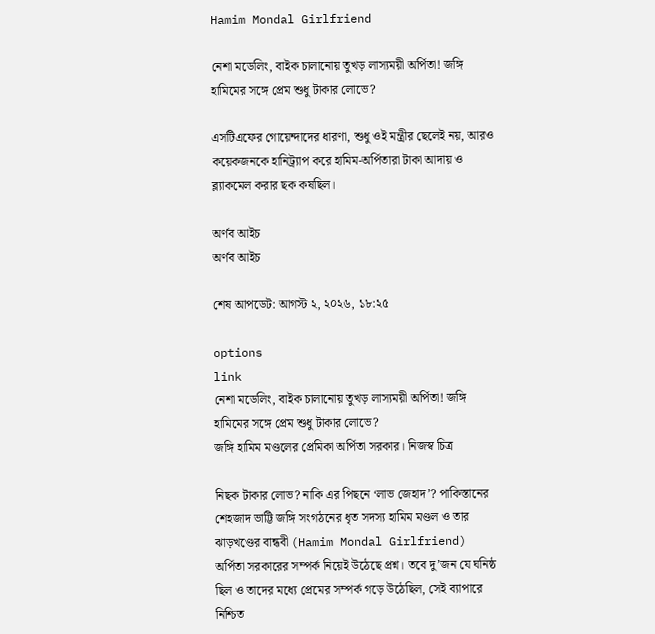Hamim Mondal Girlfriend

নেশা মডেলিং, বাইক চালানোয় তুখড় লাস্যময়ী অর্পিতা! জঙ্গি হামিমের সঙ্গে প্রেম শুধু টাকার লোভে?

এসটিএফের গোয়েন্দাদের ধারণা, শুধু ওই মন্ত্রীর ছেলেই নয়, আরও কয়েকজনকে হানিট্র্যাপ করে হামিম-অর্পিতারা টাকা আদায় ও ব্ল‍্যাকমেল করার ছক কষছিল।

অর্ণব আইচ
অর্ণব আইচ

শেষ আপডেট: আগস্ট ২, ২০২৬, ১৮:২৫

options
link
নেশা মডেলিং, বাইক চালানোয় তুখড় লাস্যময়ী অর্পিতা! জঙ্গি হামিমের সঙ্গে প্রেম শুধু টাকার লোভে?
জঙ্গি হামিম মণ্ডলের প্রেমিকা অর্পিতা সরকার। নিজস্ব চিত্র

নিছক টাকার লোভ? নাকি এর পিছনে ‘লাভ জেহাদ’? পাকিস্তানের শেহজাদ ভাট্টি জঙ্গি সংগঠনের ধৃত সদস্য হামিম মণ্ডল ও তার ঝাড়খণ্ডের বান্ধবী (Hamim Mondal Girlfriend) অর্পিতা সরকারের সম্পর্ক নিয়েই উঠেছে প্রশ্ন। তবে দু’জন যে ঘনিষ্ঠ ছিল ও তাদের মধ্যে প্রেমের সম্পর্ক গড়ে উঠেছিল, সেই ব্যাপারে নিশ্চিত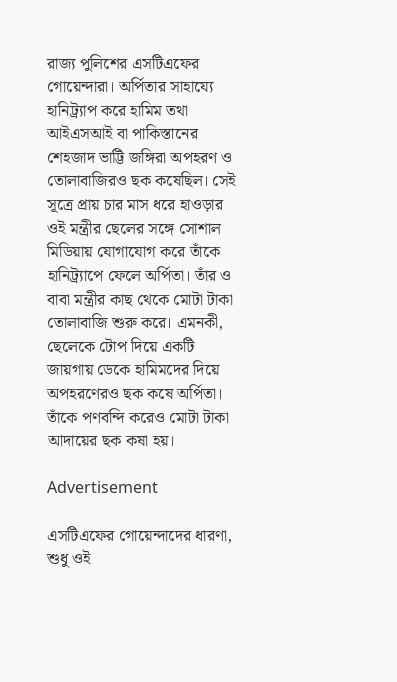রাজ্য পুলিশের এসটিএফের গোয়েন্দারা। অর্পিতার সাহায্যে হানিট্র্যাপ করে হামিম তথা আইএসআই বা পাকিস্তানের শেহজাদ ভাট্টি জঙ্গিরা অপহরণ ও তোলাবাজিরও ছক কষেছিল। সেই সূত্রে প্রায় চার মাস ধরে হাওড়ার ওই মন্ত্রীর ছেলের সঙ্গে সোশাল মিডিয়ায় যোগাযোগ করে তাঁকে হানিট্র্যাপে ফেলে অর্পিতা। তাঁর ও বাবা মন্ত্রীর কাছ থেকে মোটা টাকা তোলাবাজি শুরু করে। এমনকী, ছেলেকে টোপ দিয়ে একটি জায়গায় ডেকে হামিমদের দিয়ে অপহরণেরও ছক কষে অর্পিতা। তাঁকে পণবন্দি করেও মোটা টাকা আদায়ের ছক কষা হয়।

Advertisement

এসটিএফের গোয়েন্দাদের ধারণা, শুধু ওই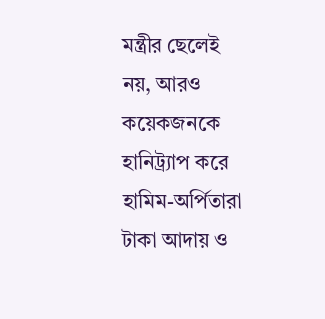মন্ত্রীর ছেলেই নয়, আরও কয়েকজনকে হানিট্র্যাপ করে হামিম-অর্পিতারা টাকা আদায় ও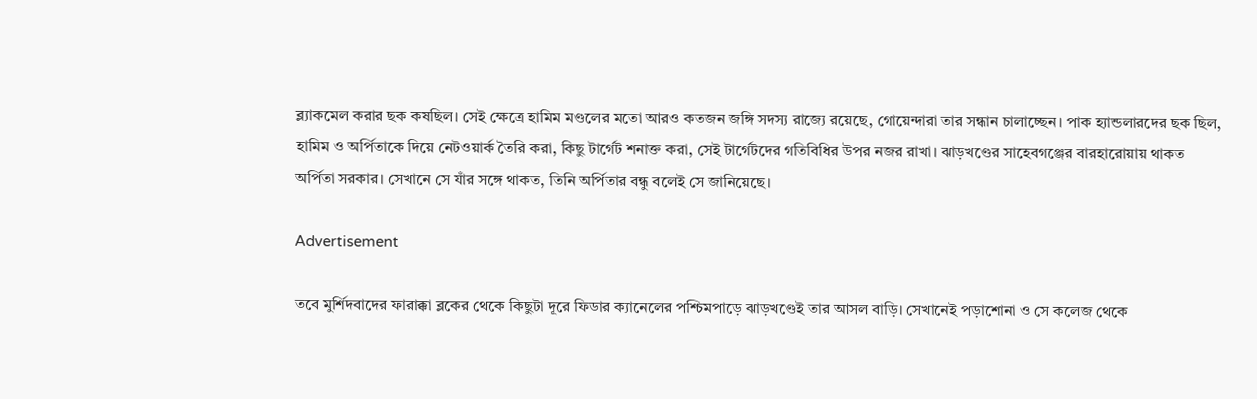ব্ল‍্যাকমেল করার ছক কষছিল। সেই ক্ষেত্রে হামিম মণ্ডলের মতো আরও কতজন জঙ্গি সদস্য রাজ্যে রয়েছে, গোয়েন্দারা তার সন্ধান চালাচ্ছেন। পাক হ্যান্ডলারদের ছক ছিল, হামিম ও অর্পিতাকে দিয়ে নেটওয়ার্ক তৈরি করা, কিছু টার্গেট শনাক্ত করা, সেই টার্গেটদের গতিবিধির উপর নজর রাখা। ঝাড়খণ্ডের সাহেবগঞ্জের বারহারোয়ায় থাকত অর্পিতা সরকার। সেখানে সে যাঁর সঙ্গে থাকত, তিনি অর্পিতার বন্ধু বলেই সে জানিয়েছে।

Advertisement

তবে মুর্শিদবাদের ফারাক্কা ব্লকের থেকে কিছুটা দূরে ফিডার ক্যানেলের পশ্চিমপাড়ে ঝাড়খণ্ডেই তার আসল বাড়ি। সেখানেই পড়াশোনা ও সে কলেজ থেকে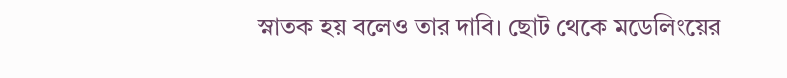স্নাতক হয় বলেও তার দাবি। ছোট থেকে মডেলিংয়ের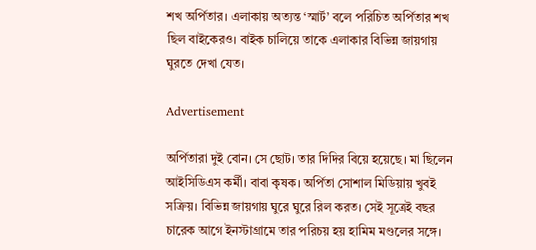শখ অর্পিতার। এলাকায় অত্যন্ত ‘স্মার্ট’ বলে পরিচিত অর্পিতার শখ ছিল বাইকেরও। বাইক চালিয়ে তাকে এলাকার বিভিন্ন জায়গায় ঘুরতে দেখা যেত।

Advertisement

অর্পিতারা দুই বোন। সে ছোট। তার দিদির বিয়ে হয়েছে। মা ছিলেন আইসিডিএস কর্মী। বাবা কৃষক। অর্পিতা সোশাল মিডিয়ায় খুবই সক্রিয়। বিভিন্ন জায়গায় ঘুরে ঘুরে রিল করত। সেই সূত্রেই বছর চারেক আগে ইনস্টাগ্রামে তার পরিচয় হয় হামিম মণ্ডলের সঙ্গে।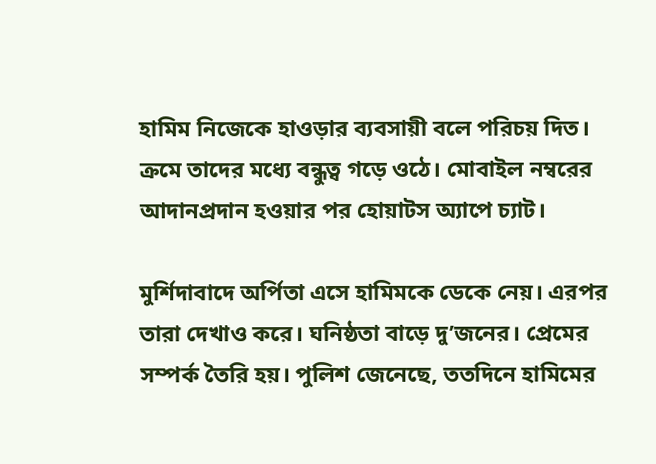হামিম নিজেকে হাওড়ার ব্যবসায়ী বলে পরিচয় দিত। ক্রমে তাদের মধ্যে বন্ধুত্ব গড়ে ওঠে। মোবাইল নম্বরের আদানপ্রদান হওয়ার পর হোয়াটস অ্যাপে চ্যাট।

মুর্শিদাবাদে অর্পিতা এসে হামিমকে ডেকে নেয়। এরপর তারা দেখাও করে। ঘনিষ্ঠতা বাড়ে দু’জনের। প্রেমের সম্পর্ক তৈরি হয়। পুলিশ জেনেছে, ততদিনে হামিমের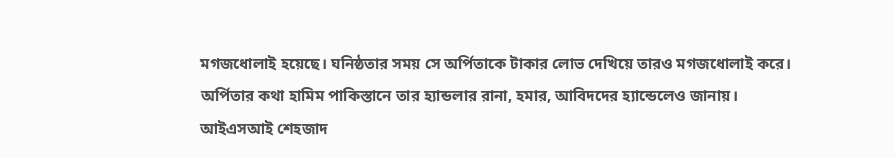মগজধোলাই হয়েছে। ঘনিষ্ঠতার সময় সে অর্পিতাকে টাকার লোভ দেখিয়ে তারও মগজধোলাই করে। অর্পিতার কথা হামিম পাকিস্তানে তার হ্যান্ডলার রানা, হমার, আবিদদের হ্যান্ডেলেও জানায়। আইএসআই শেহজাদ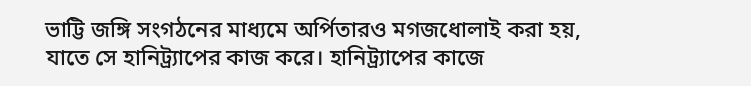ভাট্টি জঙ্গি সংগঠনের মাধ্যমে অর্পিতারও মগজধোলাই করা হয়, যাতে সে হানিট্র্যাপের কাজ করে। হানিট্র্যাপের কাজে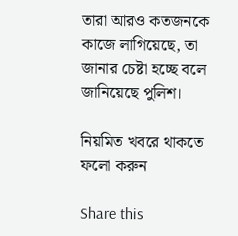তারা আরও কতজনকে কাজে লাগিয়েছে, তা জানার চেষ্টা হচ্ছে বলে জানিয়েছে পুলিশ।

নিয়মিত খবরে থাকতে ফলো করুন

Share this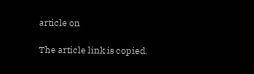article on

The article link is copied.